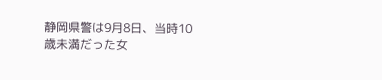静岡県警は9月8日、当時10歳未満だった女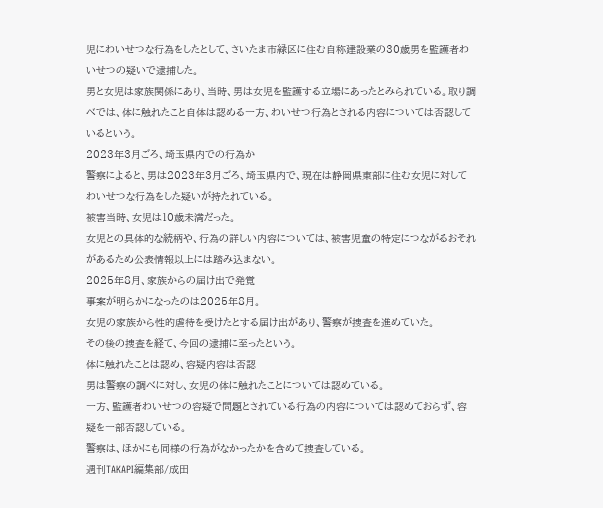児にわいせつな行為をしたとして、さいたま市緑区に住む自称建設業の30歳男を監護者わいせつの疑いで逮捕した。
男と女児は家族関係にあり、当時、男は女児を監護する立場にあったとみられている。取り調べでは、体に触れたこと自体は認める一方、わいせつ行為とされる内容については否認しているという。
2023年3月ごろ、埼玉県内での行為か
警察によると、男は2023年3月ごろ、埼玉県内で、現在は静岡県東部に住む女児に対してわいせつな行為をした疑いが持たれている。
被害当時、女児は10歳未満だった。
女児との具体的な続柄や、行為の詳しい内容については、被害児童の特定につながるおそれがあるため公表情報以上には踏み込まない。
2025年8月、家族からの届け出で発覚
事案が明らかになったのは2025年8月。
女児の家族から性的虐待を受けたとする届け出があり、警察が捜査を進めていた。
その後の捜査を経て、今回の逮捕に至ったという。
体に触れたことは認め、容疑内容は否認
男は警察の調べに対し、女児の体に触れたことについては認めている。
一方、監護者わいせつの容疑で問題とされている行為の内容については認めておらず、容疑を一部否認している。
警察は、ほかにも同様の行為がなかったかを含めて捜査している。
週刊TAKAPI編集部/成田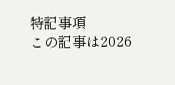特記事項
この記事は2026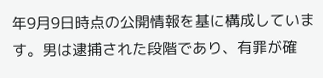年9月9日時点の公開情報を基に構成しています。男は逮捕された段階であり、有罪が確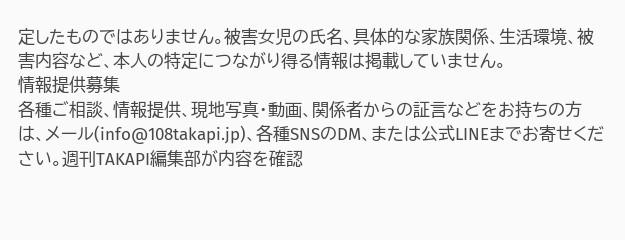定したものではありません。被害女児の氏名、具体的な家族関係、生活環境、被害内容など、本人の特定につながり得る情報は掲載していません。
情報提供募集
各種ご相談、情報提供、現地写真・動画、関係者からの証言などをお持ちの方は、メール(info@108takapi.jp)、各種SNSのDM、または公式LINEまでお寄せください。週刊TAKAPI編集部が内容を確認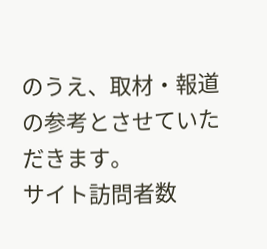のうえ、取材・報道の参考とさせていただきます。
サイト訪問者数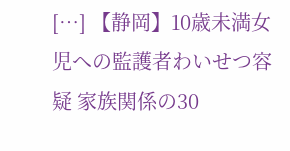[…] 【静岡】10歳未満女児への監護者わいせつ容疑 家族関係の30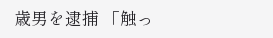歳男を逮捕 「触っ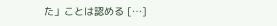た」ことは認める […]